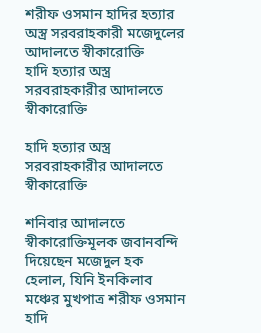শরীফ ওসমান হাদির হত্যার অস্ত্র সরবরাহকারী মজেদুলের আদালতে স্বীকারোক্তি
হাদি হত্যার অস্ত্র সরবরাহকারীর আদালতে স্বীকারোক্তি

হাদি হত্যার অস্ত্র সরবরাহকারীর আদালতে স্বীকারোক্তি

শনিবার আদালতে স্বীকারোক্তিমূলক জবানবন্দি দিয়েছেন মজেদুল হক হেলাল, যিনি ইনকিলাব মঞ্চের মুখপাত্র শরীফ ওসমান হাদি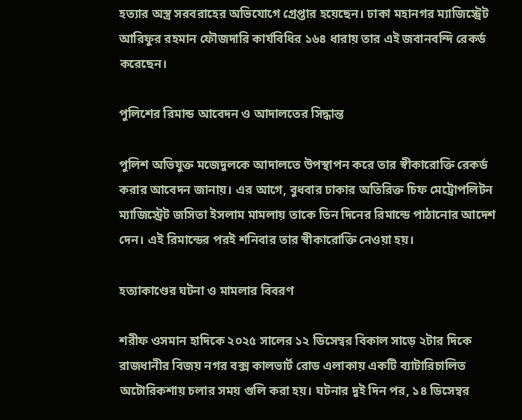হত্যার অস্ত্র সরবরাহের অভিযোগে গ্রেপ্তার হয়েছেন। ঢাকা মহানগর ম্যাজিস্ট্রেট আরিফুর রহমান ফৌজদারি কার্যবিধির ১৬৪ ধারায় তার এই জবানবন্দি রেকর্ড করেছেন।

পুলিশের রিমান্ড আবেদন ও আদালতের সিদ্ধান্ত

পুলিশ অভিযুক্ত মজেদুলকে আদালতে উপস্থাপন করে তার স্বীকারোক্তি রেকর্ড করার আবেদন জানায়। এর আগে, বুধবার ঢাকার অতিরিক্ত চিফ মেট্রোপলিটন ম্যাজিস্ট্রেট জসিতা ইসলাম মামলায় তাকে তিন দিনের রিমান্ডে পাঠানোর আদেশ দেন। এই রিমান্ডের পরই শনিবার তার স্বীকারোক্তি নেওয়া হয়।

হত্যাকাণ্ডের ঘটনা ও মামলার বিবরণ

শরীফ ওসমান হাদিকে ২০২৫ সালের ১২ ডিসেম্বর বিকাল সাড়ে ২টার দিকে রাজধানীর বিজয় নগর বক্স কালভার্ট রোড এলাকায় একটি ব্যাটারিচালিত অটোরিকশায় চলার সময় গুলি করা হয়। ঘটনার দুই দিন পর, ১৪ ডিসেম্বর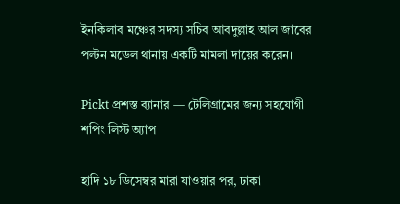ইনকিলাব মঞ্চের সদস্য সচিব আবদুল্লাহ আল জাবের পল্টন মডেল থানায় একটি মামলা দায়ের করেন।

Pickt প্রশস্ত ব্যানার — টেলিগ্রামের জন্য সহযোগী শপিং লিস্ট অ্যাপ

হাদি ১৮ ডিসেম্বর মারা যাওয়ার পর, ঢাকা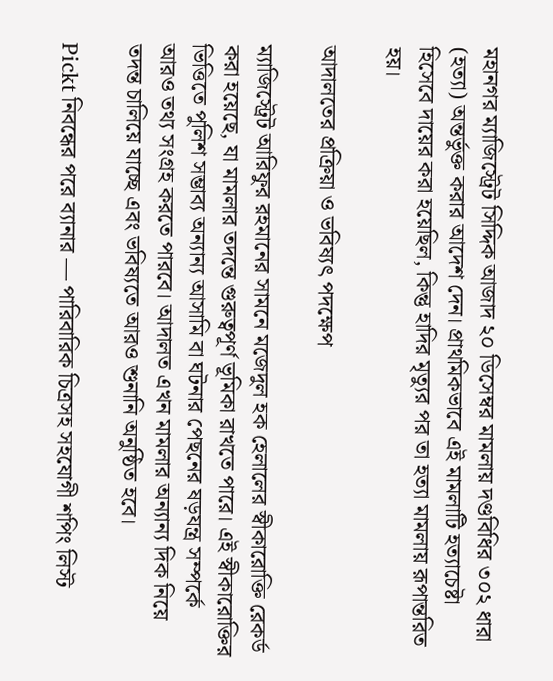মহানগর ম্যাজিস্ট্রেট সিদ্দিক আজাদ ২০ ডিসেম্বর মামলায় দণ্ডবিধির ৩০২ ধারা (হত্যা) অন্তর্ভুক্ত করার আদেশ দেন। প্রাথমিকভাবে এই মামলাটি হত্যাচেষ্টা হিসেবে দায়ের করা হয়েছিল, কিন্তু হাদির মৃত্যুর পর তা হত্যা মামলায় রূপান্তরিত হয়।

আদালতের প্রক্রিয়া ও ভবিষ্যৎ পদক্ষেপ

ম্যাজিস্ট্রেট আরিফুর রহমানের সামনে মজেদুল হক হেলালের স্বীকারোক্তি রেকর্ড করা হয়েছে, যা মামলার তদন্তে গুরুত্বপূর্ণ ভূমিকা রাখতে পারে। এই স্বীকারোক্তির ভিত্তিতে পুলিশ সম্ভাব্য অন্যান্য আসামি বা ঘটনার পেছনের ষড়যন্ত্র সম্পর্কে আরও তথ্য সংগ্রহ করতে পারবে। আদালত এখন মামলার অন্যান্য দিক নিয়ে তদন্ত চালিয়ে যাচ্ছে এবং ভবিষ্যতে আরও শুনানি অনুষ্ঠিত হবে।

Pickt নিবন্ধের পরে ব্যানার — পারিবারিক চিত্রসহ সহযোগী শপিং লিস্ট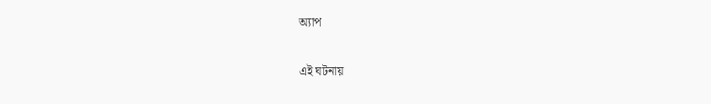অ্যাপ

এই ঘটনায়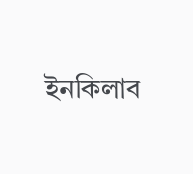ইনকিলাব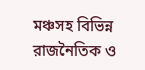মঞ্চসহ বিভিন্ন রাজনৈতিক ও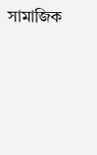সামাজিক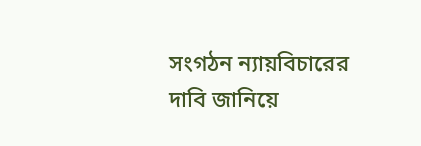সংগঠন ন্যায়বিচারের দাবি জানিয়ে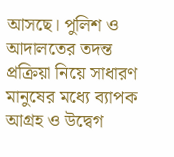আসছে। পুলিশ ও আদালতের তদন্ত প্রক্রিয়া নিয়ে সাধারণ মানুষের মধ্যে ব্যাপক আগ্রহ ও উদ্বেগ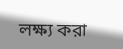লক্ষ্য করা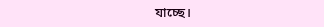যাচ্ছে।